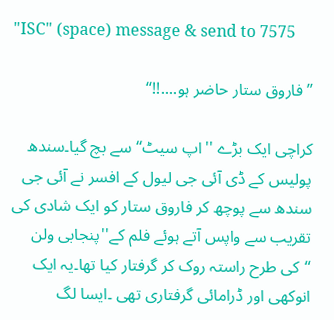"ISC" (space) message & send to 7575

’’فاروق ستار حاضر ہو....!!‘‘

کراچی ایک بڑے ''اپ سیٹ‘‘سے بچ گیا۔سندھ پولیس کے ڈی آئی جی لیول کے افسر نے آئی جی سندھ سے پوچھ کر فاروق ستار کو ایک شادی کی تقریب سے واپس آتے ہوئے فلم کے''پنجابی ولن ‘‘کی طرح راستہ روک کر گرفتار کیا تھا۔یہ ایک انوکھی اور ڈرامائی گرفتاری تھی ۔ایسا لگ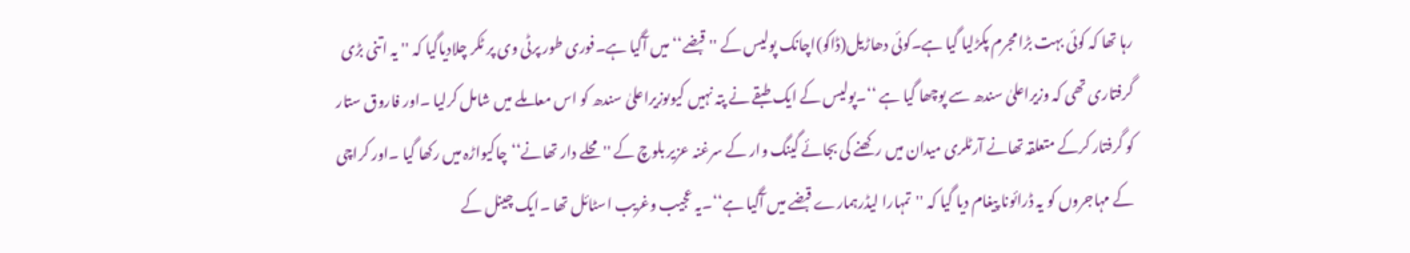رہا تھا کہ کوئی بہت بڑا مجرم پکڑلیا گیا ہے۔کوئی دھاڑیل(ڈاکو)اچانک پولیس کے ''قبضے‘‘ میں آگیا ہے۔فوری طور پرٹی وی پر ٹکر چلادیاگیا کہ ''یہ اتنی بڑی گرفتاری تھی کہ وزیراعلیٰ سندھ سے پوچھا گیا ہے ‘‘۔پولیس کے ایک طبقے نے پتہ نہیں کیوںوزیراعلیٰ سندھ کو اس معاملے میں شامل کرلیا ۔اور فاروق ستار کو گرفتار کرکے متعلقہ تھانے آرٹلری میدان میں رکھنے کی بجائے گینگ وار کے سرغنہ عزیر بلوچ کے ''محلے دار تھانے‘‘چاکیواڑہ میں رکھا گیا ۔اور کراچی کے مہاجروں کو یہ ڈرائونا پیغام دیا گیا کہ ''تمہارا لیڈرہمارے قبضے میں آگیا ہے‘‘۔یہ عجیب وغریب اسٹائل تھا ۔ایک چینل کے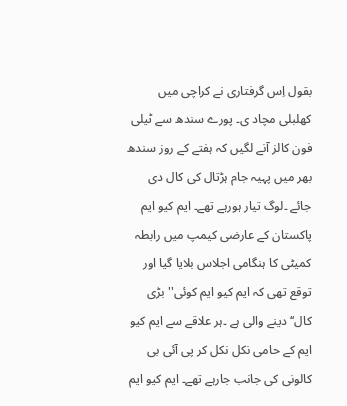بقول اِس گرفتاری نے کراچی میں کھلبلی مچاد ی۔ پورے سندھ سے ٹیلی فون کالز آنے لگیں کہ ہفتے کے روز سندھ بھر میں پہیہ جام ہڑتال کی کال دی جائے ۔لوگ تیار ہورہے تھے۔ ایم کیو ایم پاکستان کے عارضی کیمپ میں رابطہ کمیٹی کا ہنگامی اجلاس بلایا گیا اور توقع تھی کہ ایم کیو ایم کوئی'' بڑی کال‘‘ دینے والی ہے ۔ہر علاقے سے ایم کیو ایم کے حامی نکل نکل کر پی آئی بی کالونی کی جانب جارہے تھے۔ ایم کیو ایم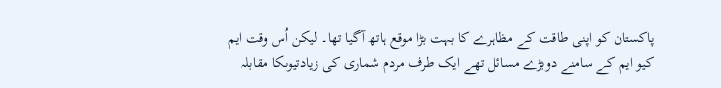پاکستان کو اپنی طاقت کے مظاہرے کا بہت بڑا موقع ہاتھ آگیا تھا۔ لیکن اُس وقت ایم کیو ایم کے سامنے دوبڑے مسائل تھے ایک طرف مردم شماری کی زیادتیوںکا مقابلہ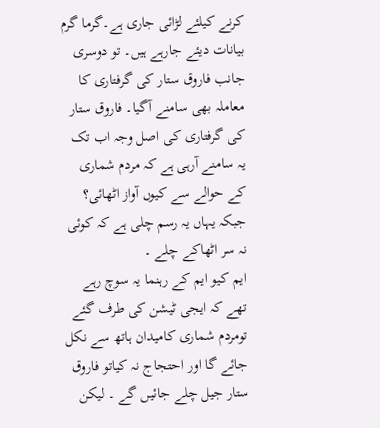کرنے کیلئے لڑائی جاری ہے۔گرما گرم بیانات دیئے جارہے ہیں۔ تو دوسری جانب فاروق ستار کی گرفتاری کا معاملہ بھی سامنے آگیا۔ فاروق ستار کی گرفتاری کی اصل وجہ اب تک یہ سامنے آرہی ہے کہ مردم شماری کے حوالے سے کیوں آواز اٹھائی؟ جبکہ یہاں یہ رسم چلی ہے کہ کوئی نہ سر اٹھاکے چلے ۔
ایم کیو ایم کے رہنما یہ سوچ رہے تھے کہ ایجی ٹیشن کی طرف گئے تومردم شماری کامیدان ہاتھ سے نکل جائے گا اور احتجاج نہ کیاتو فاروق ستار جیل چلے جائیں گے ۔ لیکن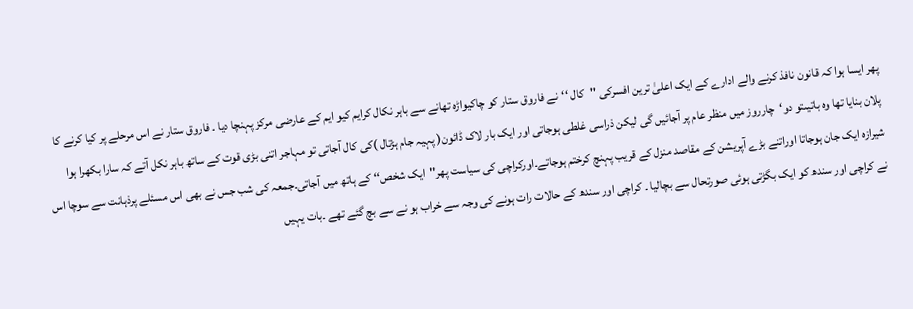پھر ایسا ہوا کہ قانون نافذ کرنے والے ادارے کے ایک اعلیٰ ترین افسرکی ''کال ‘‘نے فاروق ستار کو چاکیواڑہ تھانے سے باہر نکال کرایم کیو ایم کے عارضی مرکز پہنچا دیا ۔ فاروق ستار نے اس مرحلے پر کیا کرنے کا پلان بنایا تھا وہ باتیںتو دو‘چارروز میں منظر عام پر آجائیں گی لیکن ذراسی غلطی ہوجاتی اور ایک بار لاک ڈائون( پہیہ جام ہڑتال )کی کال آجاتی تو مہاجر اتنی بڑی قوت کے ساتھ باہر نکل آتے کہ سارا بکھرا ہوا شیرازہ ایک جان ہوجاتا اوراتنے بڑے آپریشن کے مقاصد منزل کے قریب پہنچ کرختم ہوجاتے۔اورکراچی کی سیاست پھر''ایک شخص‘‘ کے ہاتھ میں آجاتی۔جمعہ کی شب جس نے بھی اس مسئلے پرذہانت سے سوچا اس نے کراچی اور سندھ کو ایک بگڑتی ہوئی صورتحال سے بچالیا ۔ کراچی اور سندھ کے حالات رات ہونے کی وجہ سے خراب ہو نے سے بچ گئے تھے ۔بات یہیں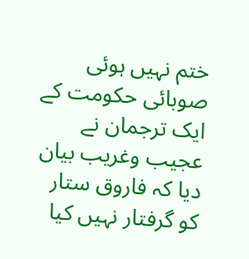ختم نہیں ہوئی صوبائی حکومت کے ایک ترجمان نے عجیب وغریب بیان دیا کہ فاروق ستار کو گرفتار نہیں کیا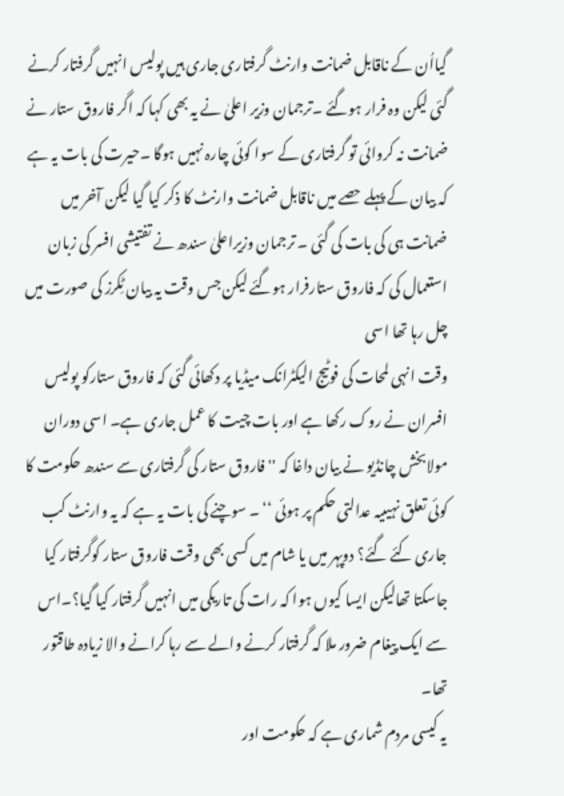گیااُن کے ناقابل ضمانت وارنٹ گرفتاری جاری ہیں پولیس انہیں گرفتار کرنے گئی لیکن وہ فرار ہوگئے ۔ترجمان وزیر اعلیٰ نے یہ بھی کہا کہ اگر فاروق ستار نے ضمانت نہ کروائی تو گرفتاری کے سوا کوئی چارہ نہیں ہوگا ۔حیرت کی بات یہ ہے کہ بیان کے پہلے حصے میں ناقابل ضمانت وارنٹ کا ذکر کیا گیا لیکن آخر میں ضمانت ہی کی بات کی گئی ۔ ترجمان وزیراعلیٰ سندھ نے تفتیشی افسر کی زبان استعمال کی کہ فاروق ستارفرار ہوگئے لیکن جس وقت یہ بیان ٹِکرز کی صورت میں چل رہا تھا اسی
وقت انہی لمحات کی فوٹیج الیکٹرانک میڈیا پر دکھائی گئی کہ فاروق ستارکو پولیس افسران نے روک رکھا ہے اور بات چیت کا عمل جاری ہے۔ اسی دوران مولابخش چانڈیو نے بیان داغا کہ ''فاروق ستار کی گرفتاری سے سندھ حکومت کا کوئی تعلق نہیںیہ عدالتی حکم پر ہوئی ‘‘ ۔ سوچنے کی بات یہ ہے کہ یہ وارنٹ کب جاری کئے گئے؟ دوپہر میں یا شام میں کسی بھی وقت فاروق ستار کوگرفتار کیا جاسکتا تھالیکن ایسا کیوں ہوا کہ رات کی تاریکی میں انہیں گرفتار کیا گیا؟۔اس سے ایک پیغام ضرور ملا کہ گرفتار کرنے والے سے رہا کرانے والا زیادہ طاقتور تھا۔
یہ کیسی مردم شماری ہے کہ حکومت اور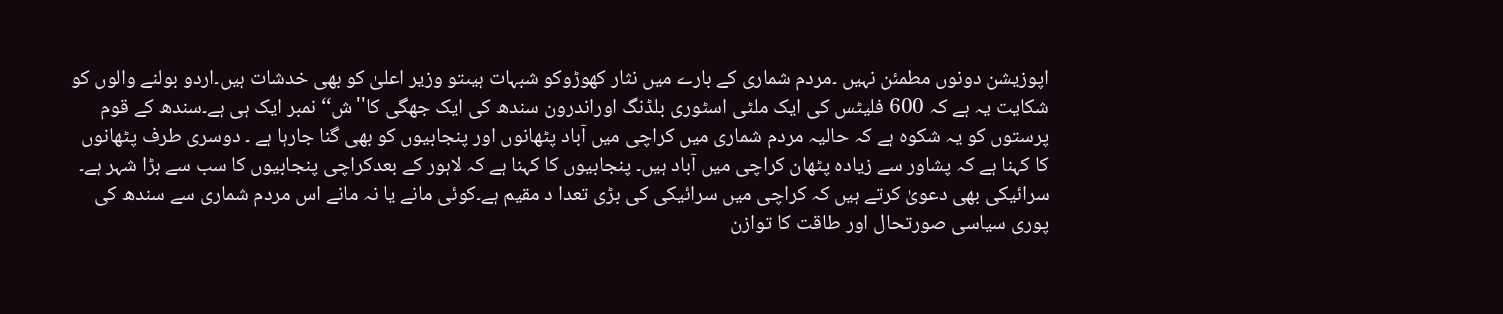اپوزیشن دونوں مطمئن نہیں ۔مردم شماری کے بارے میں نثار کھوڑوکو شبہات ہیںتو وزیر اعلیٰ کو بھی خدشات ہیں۔اردو بولنے والوں کو شکایت یہ ہے کہ 600 فلیٹس کی ایک ملٹی اسٹوری بلڈنگ اوراندرون سندھ کی ایک جھگی کا''ش‘‘ نمبر ایک ہی ہے۔سندھ کے قوم پرستوں کو یہ شکوہ ہے کہ حالیہ مردم شماری میں کراچی میں آباد پٹھانوں اور پنجابیوں کو بھی گنا جارہا ہے ۔ دوسری طرف پٹھانوں کا کہنا ہے کہ پشاور سے زیادہ پٹھان کراچی میں آباد ہیں۔ پنجابیوں کا کہنا ہے کہ لاہور کے بعدکراچی پنجابیوں کا سب سے بڑا شہر ہے۔ سرائیکی بھی دعویٰ کرتے ہیں کہ کراچی میں سرائیکی کی بڑی تعدا د مقیم ہے۔کوئی مانے یا نہ مانے اس مردم شماری سے سندھ کی پوری سیاسی صورتحال اور طاقت کا توازن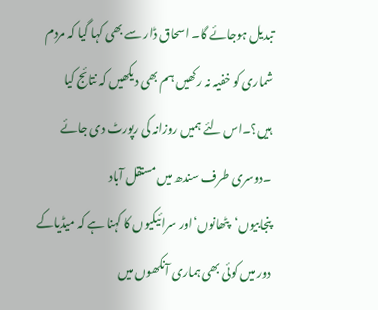تبدیل ہوجائے گا۔ اسحاق ڈار سے بھی کہا گیا کہ مردم شماری کو خفیہ نہ رکھیں ہم بھی دیکھیں کہ نتائج کیا ہیں؟۔اس لئے ہمیں روزانہ کی رپورٹ دی جائے ۔دوسری طرف سندھ میں مستقل آباد پنجابیوں‘پٹھانوں‘اور سرائیکیوں کا کہنا ہے کہ میڈیاکے دور میں کوئی بھی ہماری آنکھوں میں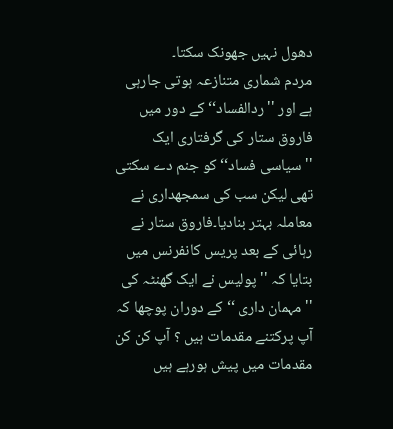دھول نہیں جھونک سکتا۔
مردم شماری متنازعہ ہوتی جارہی ہے اور ''ردالفساد‘‘کے دور میں فاروق ستار کی گرفتاری ایک ''سیاسی فساد‘‘ کو جنم دے سکتی تھی لیکن سب کی سمجھداری نے معاملہ بہتر بنادیا۔فاروق ستار نے رہائی کے بعد پریس کانفرنس میں بتایا کہ ''پولیس نے ایک گھنٹہ کی ''مہمان داری ‘‘ کے دوران پوچھا کہ آپ پرکتنے مقدمات ہیں ؟ آپ کن کن مقدمات میں پیش ہورہے ہیں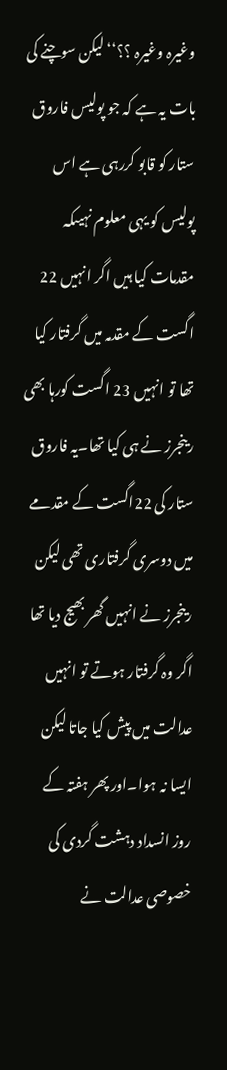وغیرہ وغیرہ ؟؟‘‘لیکن سوچنے کی بات یہ ہے کہ جو پولیس فاروق ستار کو قابو کررہی ہے اس پولیس کو یہی معلوم نہیںکہ مقدمات کیا ہیں اگر انہیں 22 اگست کے مقدمہ میں گرفتار کیا تھا تو انہیں 23 اگست کورہا بھی رینجرز نے ہی کیا تھا۔یہ فاروق ستار کی 22اگست کے مقدمے میں دوسری گرفتاری تھی لیکن رینجرز نے انہیں گھر بھیج دیا تھا اگر وہ گرفتار ہوتے تو انہیں عدالت میں پیش کیا جاتا لیکن ایسا نہ ہوا۔اور پھر ہفتہ کے روز انسداد دہشت گردی کی خصوصی عدالت نے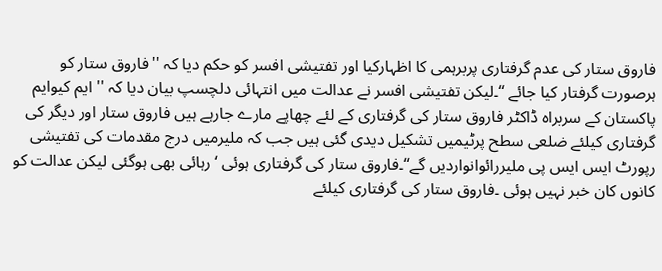فاروق ستار کی عدم گرفتاری پربرہمی کا اظہارکیا اور تفتیشی افسر کو حکم دیا کہ ''فاروق ستار کو ہرصورت گرفتار کیا جائے ‘‘۔لیکن تفتیشی افسر نے عدالت میں انتہائی دلچسپ بیان دیا کہ '' ایم کیوایم پاکستان کے سربراہ ڈاکٹر فاروق ستار کی گرفتاری کے لئے چھاپے مارے جارہے ہیں فاروق ستار اور دیگر کی گرفتاری کیلئے ضلعی سطح پرٹیمیں تشکیل دیدی گئی ہیں جب کہ ملیرمیں درج مقدمات کی تفتیشی رپورٹ ایس ایس پی ملیررائوانواردیں گے‘‘۔فاروق ستار کی گرفتاری ہوئی ‘رہائی بھی ہوگئی لیکن عدالت کو کانوں کان خبر نہیں ہوئی ۔فاروق ستار کی گرفتاری کیلئے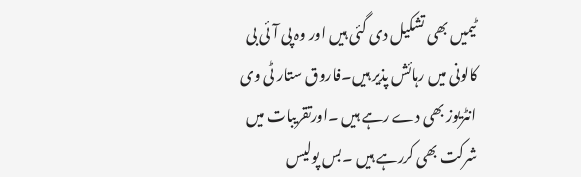ٹیمیں بھی تشکیل دی گئی ہیں اور وہ پی آئی بی کالونی میں رہائش پذیر ہیں۔فاروق ستار ٹی وی انٹریوز بھی دے رہے ہیں ۔اورتقریبات میں شرکت بھی کررہے ہیں ۔بس پولیس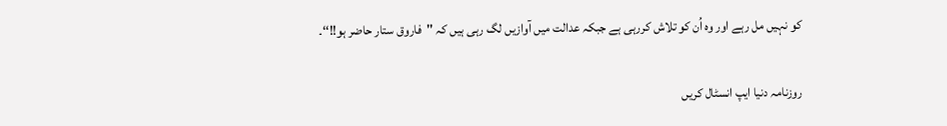کو نہیں مل رہے اور وہ اُن کو تلاش کررہی ہے جبکہ عدالت میں آوازیں لگ رہی ہیں کہ ''فاروق ستار حاضر ہو!!‘‘۔

روزنامہ دنیا ایپ انسٹال کریں